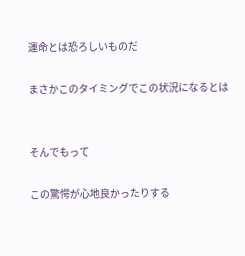運命とは恐ろしいものだ

まさかこのタイミングでこの状況になるとは


そんでもって

この驚愕が心地良かったりする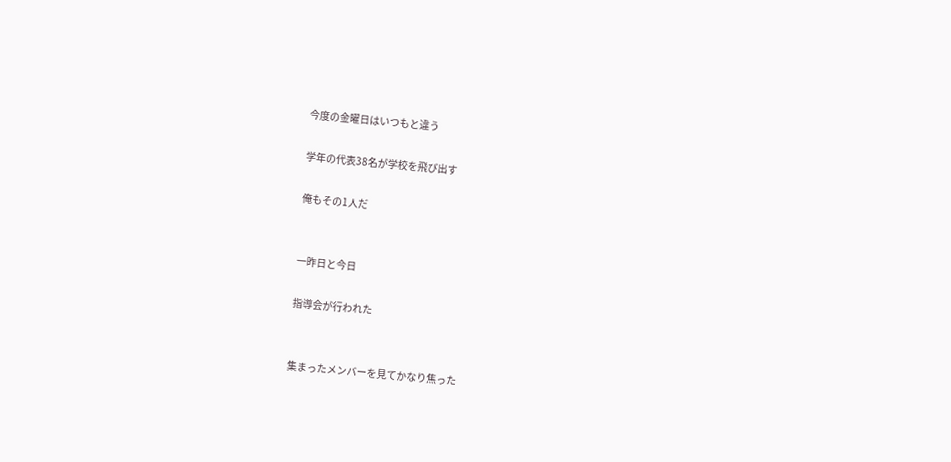今度の金曜日はいつもと違う

学年の代表38名が学校を飛び出す

俺もその1人だ


一昨日と今日

指導会が行われた


集まったメンバーを見てかなり焦った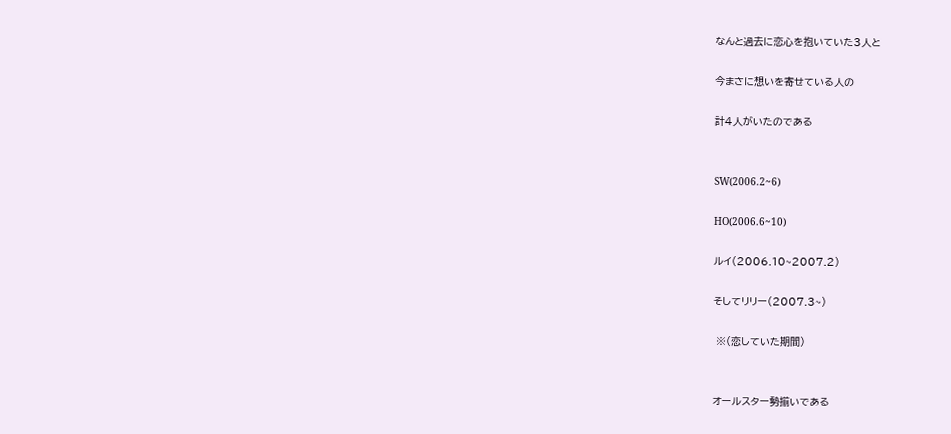なんと過去に恋心を抱いていた3人と

今まさに想いを寄せている人の

計4人がいたのである


SW(2006.2~6)

HO(2006.6~10)

ルイ(2006.10~2007.2)

そしてリリー(2007.3~)

 ※(恋していた期間)


オールスター勢揃いである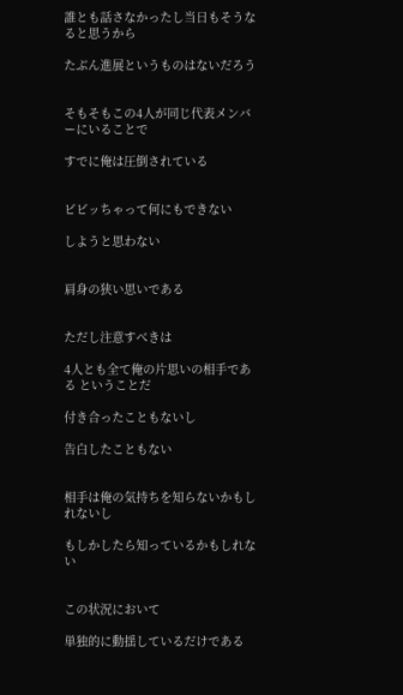誰とも話さなかったし当日もそうなると思うから

たぶん進展というものはないだろう


そもそもこの4人が同じ代表メンバーにいることで

すでに俺は圧倒されている


ビビッちゃって何にもできない

しようと思わない


肩身の狭い思いである


ただし注意すべきは

4人とも全て俺の片思いの相手である ということだ

付き合ったこともないし

告白したこともない


相手は俺の気持ちを知らないかもしれないし

もしかしたら知っているかもしれない


この状況において

単独的に動揺しているだけである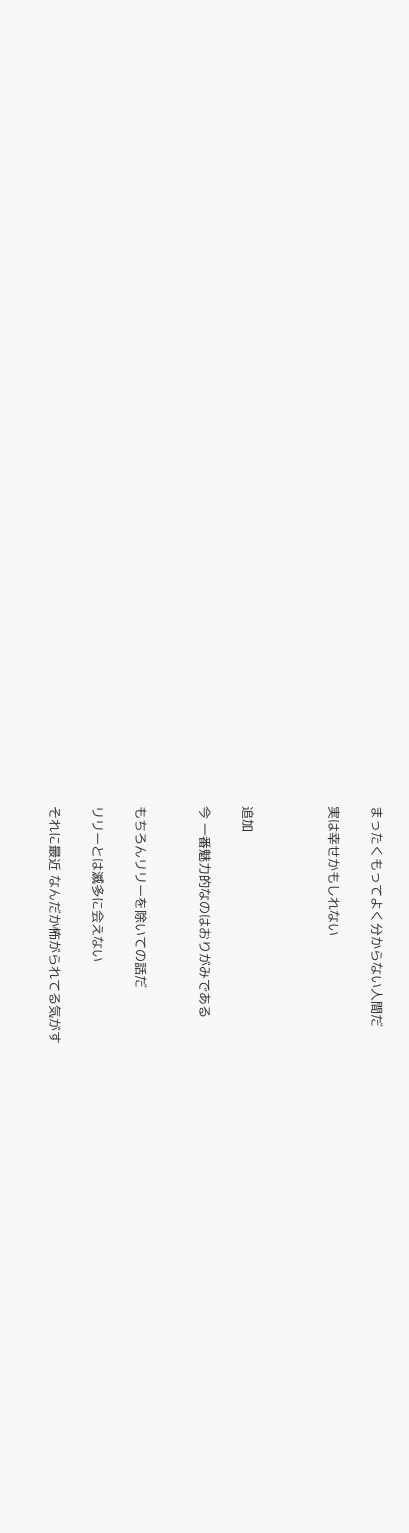まったくもってよく分からない人間だ

実は幸せかもしれない



追加

今 一番魅力的なのはおりがみである


もちろんリリーを除いての話だ

リリーとは滅多に会えない

それに最近 なんだか怖がられてる気がす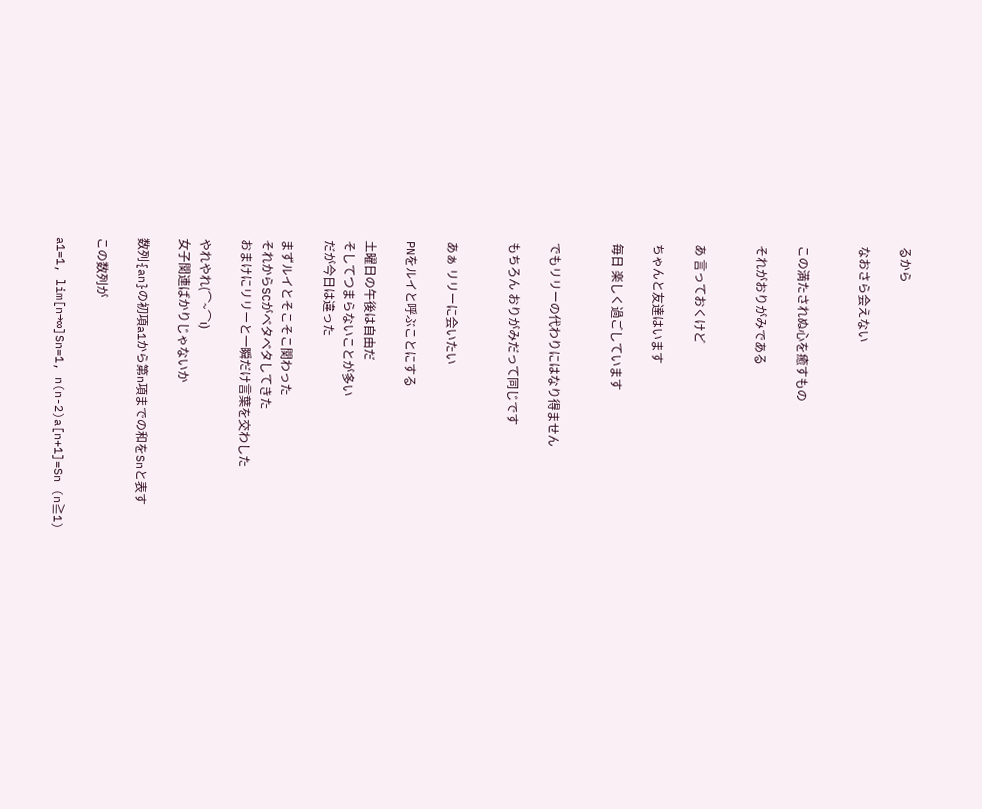るから

なおさら会えない


この満たされぬ心を癒すもの

それがおりがみである


あ 言っておくけど

ちゃんと友達はいます

毎日 楽しく過ごしています


でもリリーの代わりにはなり得ません

もちろん おりがみだって同じです


あぁ リリーに会いたい

PNをルイと呼ぶことにする

土曜日の午後は自由だ
そしてつまらないことが多い
だが今日は違った

まずルイとそこそこ関わった
それからSCがベタベタしてきた
おまけにリリーと一瞬だけ言葉を交わした

やれやれ(⌒~⌒ι)
女子関連ばかりじゃないか

数列{an}の初項a1から第n項までの和をSnと表す

この数列が

a1=1, lim[n→∞]Sn=1, n(n-2)a[n+1]=Sn (n≧1)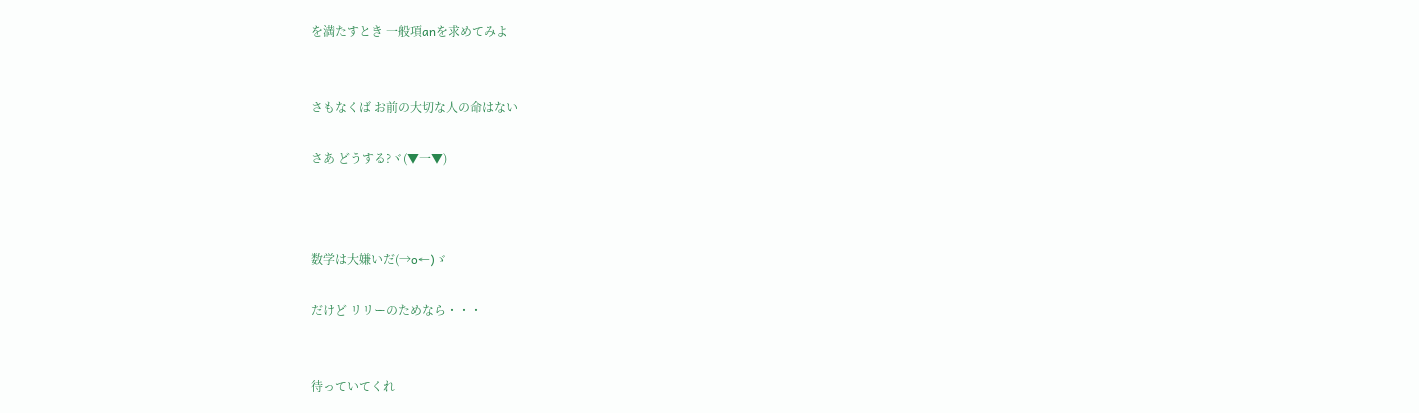を満たすとき 一般項anを求めてみよ


さもなくば お前の大切な人の命はない

さあ どうする?ヾ(▼一▼)



数学は大嫌いだ(→o←)ゞ

だけど リリーのためなら・・・


待っていてくれ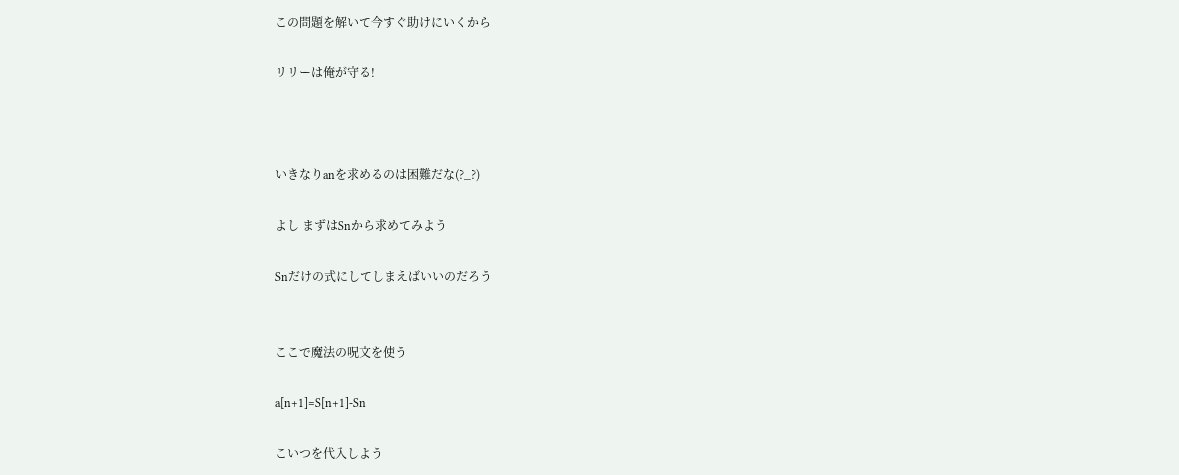この問題を解いて今すぐ助けにいくから

リリーは俺が守る!



いきなりanを求めるのは困難だな(?_?)

よし まずはSnから求めてみよう

Snだけの式にしてしまえばいいのだろう


ここで魔法の呪文を使う

a[n+1]=S[n+1]-Sn

こいつを代入しよう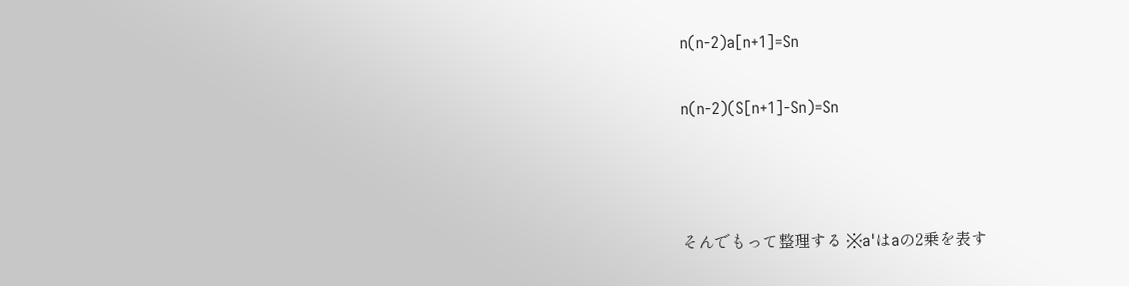n(n-2)a[n+1]=Sn

n(n-2)(S[n+1]-Sn)=Sn



そんでもって整理する ※a'はaの2乗を表す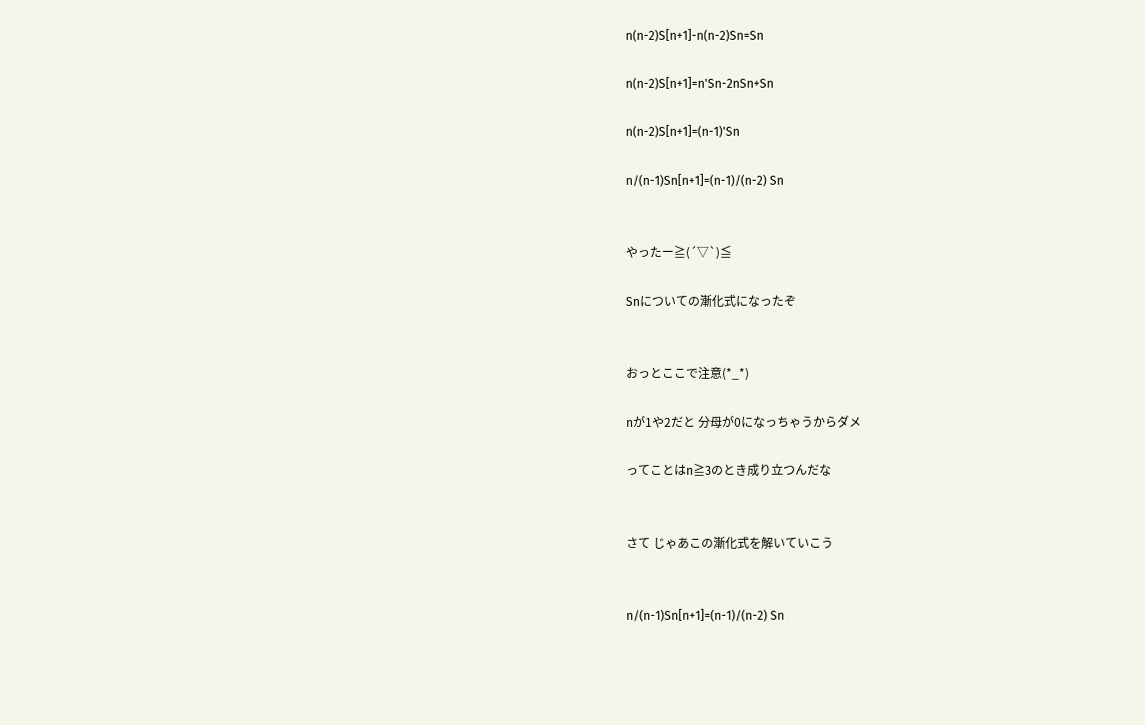n(n-2)S[n+1]-n(n-2)Sn=Sn

n(n-2)S[n+1]=n'Sn-2nSn+Sn

n(n-2)S[n+1]=(n-1)'Sn

n/(n-1)Sn[n+1]=(n-1)/(n-2) Sn


やったー≧(´▽`)≦

Snについての漸化式になったぞ


おっとここで注意(*_*)

nが1や2だと 分母が0になっちゃうからダメ

ってことはn≧3のとき成り立つんだな


さて じゃあこの漸化式を解いていこう


n/(n-1)Sn[n+1]=(n-1)/(n-2) Sn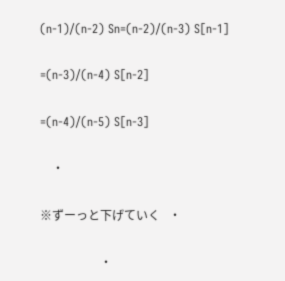(n-1)/(n-2) Sn=(n-2)/(n-3) S[n-1]

=(n-3)/(n-4) S[n-2]

=(n-4)/(n-5) S[n-3]

   ・

※ずーっと下げていく   ・

               ・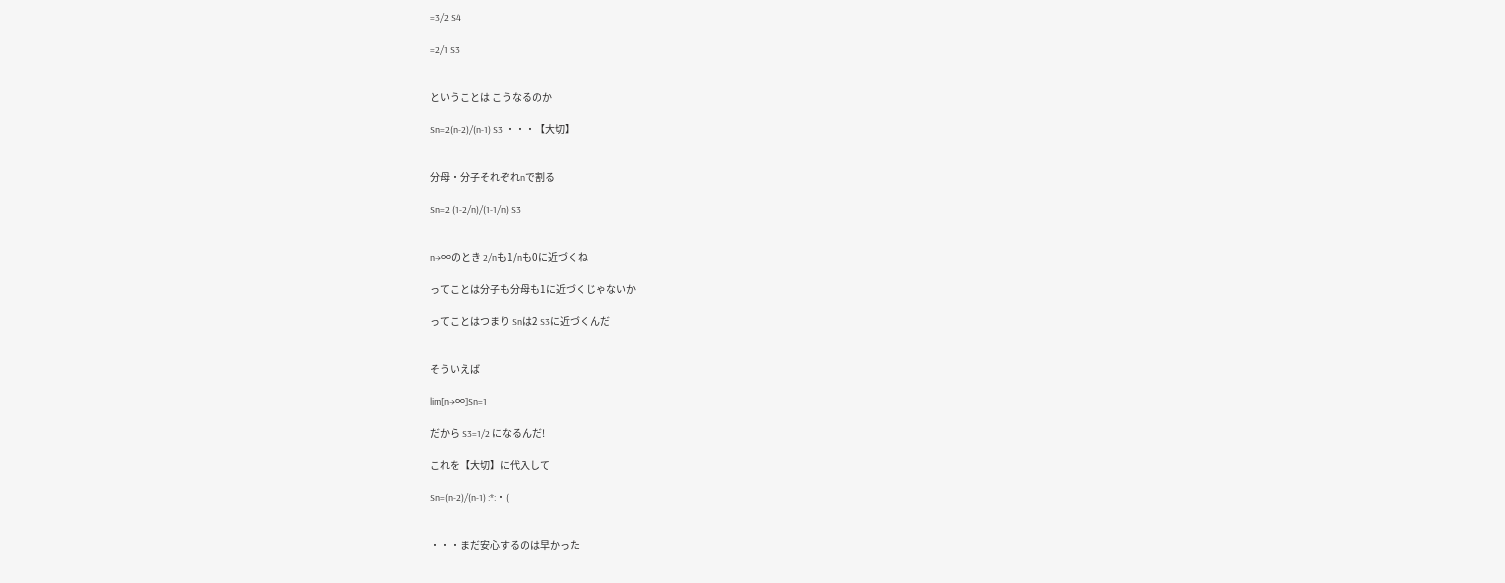=3/2 S4

=2/1 S3


ということは こうなるのか

Sn=2(n-2)/(n-1) S3 ・・・【大切】


分母・分子それぞれnで割る

Sn=2 (1-2/n)/(1-1/n) S3


n→∞のとき 2/nも1/nも0に近づくね

ってことは分子も分母も1に近づくじゃないか

ってことはつまり Snは2 S3に近づくんだ


そういえば

lim[n→∞]Sn=1

だから S3=1/2 になるんだ!

これを【大切】に代入して

Sn=(n-2)/(n-1) :*:・(


・・・まだ安心するのは早かった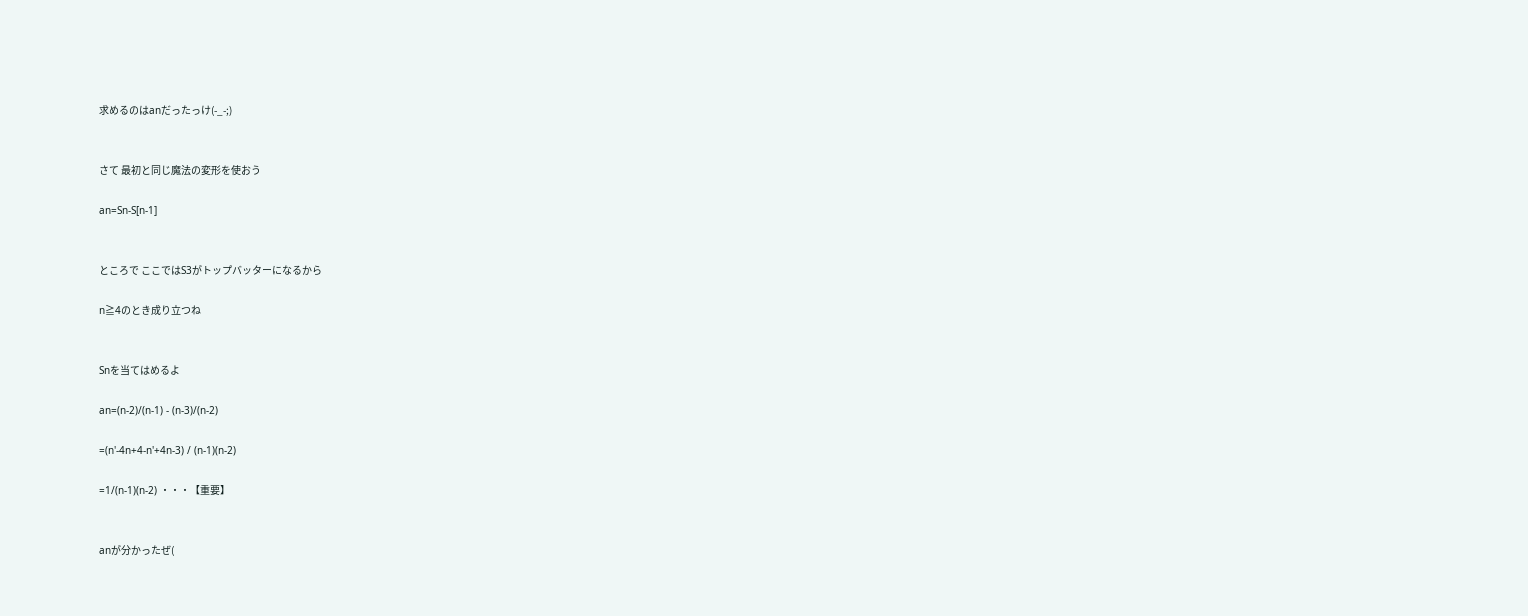求めるのはanだったっけ(-_-;)


さて 最初と同じ魔法の変形を使おう

an=Sn-S[n-1]


ところで ここではS3がトップバッターになるから

n≧4のとき成り立つね


Snを当てはめるよ

an=(n-2)/(n-1) - (n-3)/(n-2)

=(n'-4n+4-n'+4n-3) / (n-1)(n-2)

=1/(n-1)(n-2) ・・・【重要】


anが分かったぜ(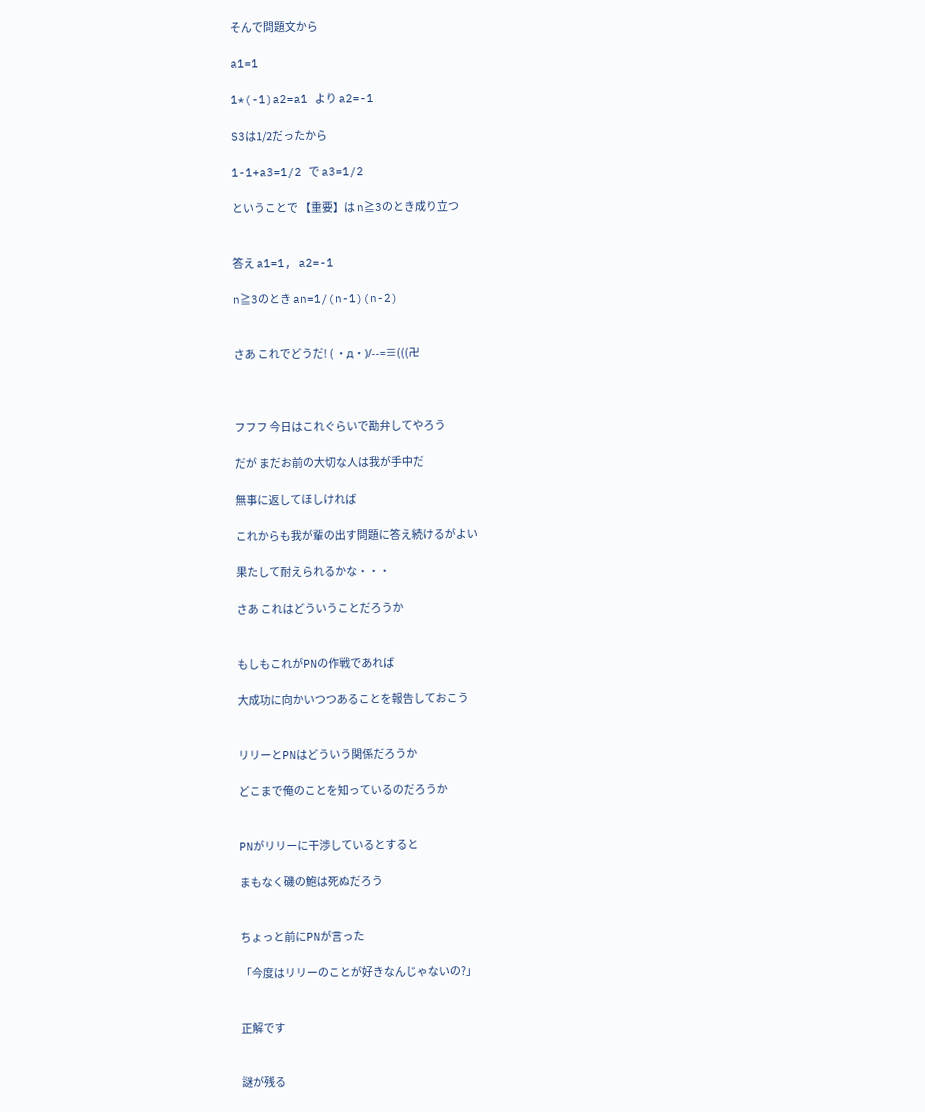そんで問題文から

a1=1

1*(-1)a2=a1 より a2=-1

S3は1/2だったから

1-1+a3=1/2 で a3=1/2

ということで 【重要】は n≧3のとき成り立つ


答え a1=1, a2=-1

n≧3のとき an=1/(n-1)(n-2)


さあ これでどうだ! ( ・д・)/--=≡(((卍



フフフ 今日はこれぐらいで勘弁してやろう

だが まだお前の大切な人は我が手中だ

無事に返してほしければ

これからも我が輩の出す問題に答え続けるがよい

果たして耐えられるかな・・・

さあ これはどういうことだろうか


もしもこれがPNの作戦であれば

大成功に向かいつつあることを報告しておこう


リリーとPNはどういう関係だろうか

どこまで俺のことを知っているのだろうか


PNがリリーに干渉しているとすると

まもなく磯の鮑は死ぬだろう


ちょっと前にPNが言った

「今度はリリーのことが好きなんじゃないの?」


正解です


謎が残る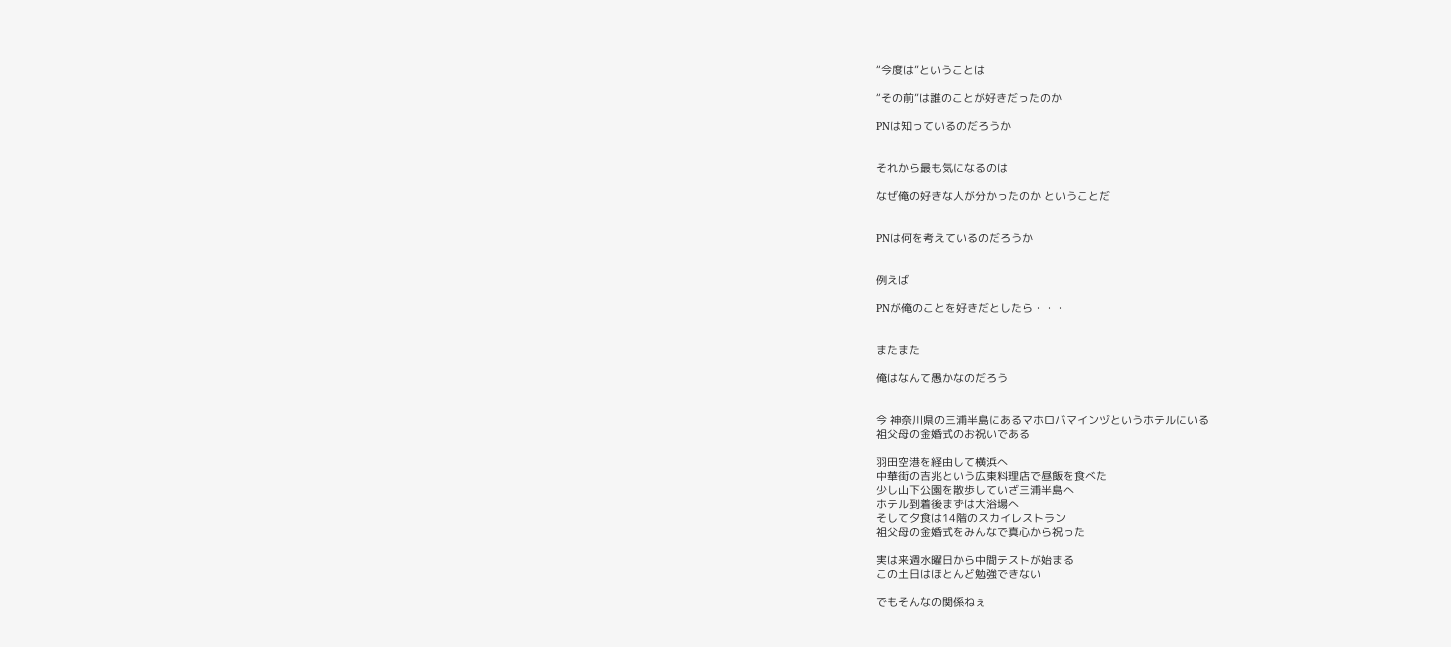“今度は”ということは

“その前”は誰のことが好きだったのか

PNは知っているのだろうか


それから最も気になるのは

なぜ俺の好きな人が分かったのか ということだ


PNは何を考えているのだろうか


例えば

PNが俺のことを好きだとしたら・・・


またまた

俺はなんて愚かなのだろう


今 神奈川県の三浦半島にあるマホロバマインヅというホテルにいる
祖父母の金婚式のお祝いである

羽田空港を経由して横浜へ
中華街の吉兆という広東料理店で昼飯を食べた
少し山下公園を散歩していざ三浦半島へ
ホテル到着後まずは大浴場へ
そして夕食は14階のスカイレストラン
祖父母の金婚式をみんなで真心から祝った

実は来週水曜日から中間テストが始まる
この土日はほとんど勉強できない

でもそんなの関係ねぇ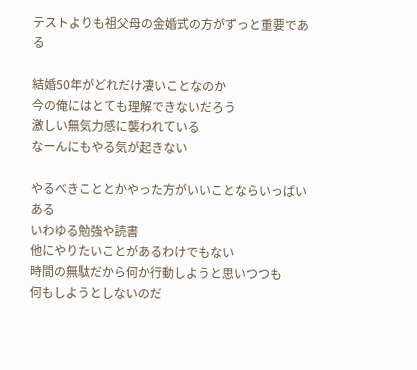テストよりも祖父母の金婚式の方がずっと重要である

結婚50年がどれだけ凄いことなのか
今の俺にはとても理解できないだろう
激しい無気力感に襲われている
なーんにもやる気が起きない

やるべきこととかやった方がいいことならいっぱいある
いわゆる勉強や読書
他にやりたいことがあるわけでもない
時間の無駄だから何か行動しようと思いつつも
何もしようとしないのだ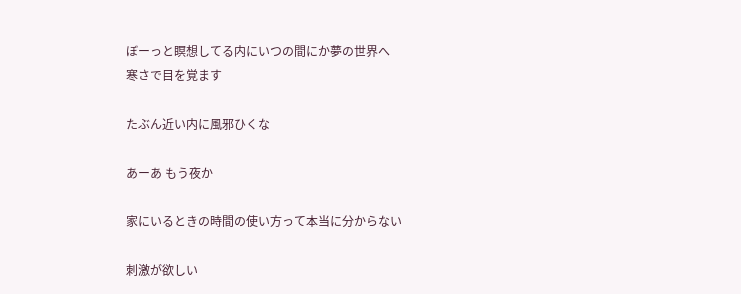ぼーっと瞑想してる内にいつの間にか夢の世界へ
寒さで目を覚ます

たぶん近い内に風邪ひくな

あーあ もう夜か

家にいるときの時間の使い方って本当に分からない

刺激が欲しい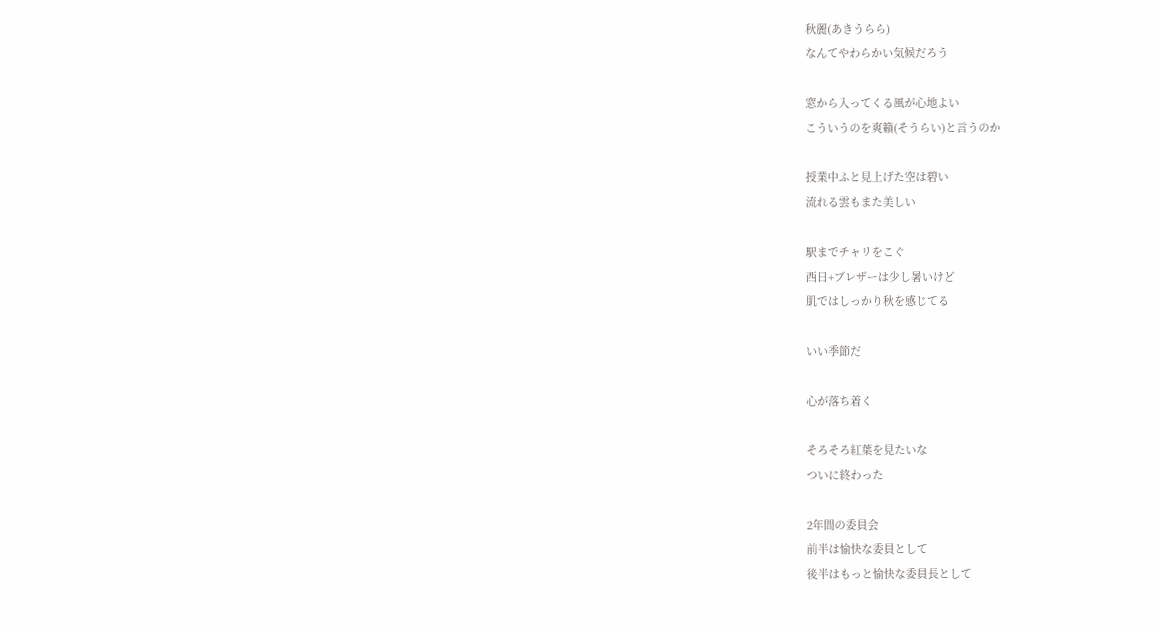秋麗(あきうらら)
なんてやわらかい気候だろう

窓から入ってくる風が心地よい
こういうのを爽籟(そうらい)と言うのか

授業中ふと見上げた空は碧い
流れる雲もまた美しい

駅までチャリをこぐ
西日+ブレザーは少し暑いけど
肌ではしっかり秋を感じてる

いい季節だ

心が落ち着く

そろそろ紅葉を見たいな
ついに終わった

2年間の委員会
前半は愉快な委員として
後半はもっと愉快な委員長として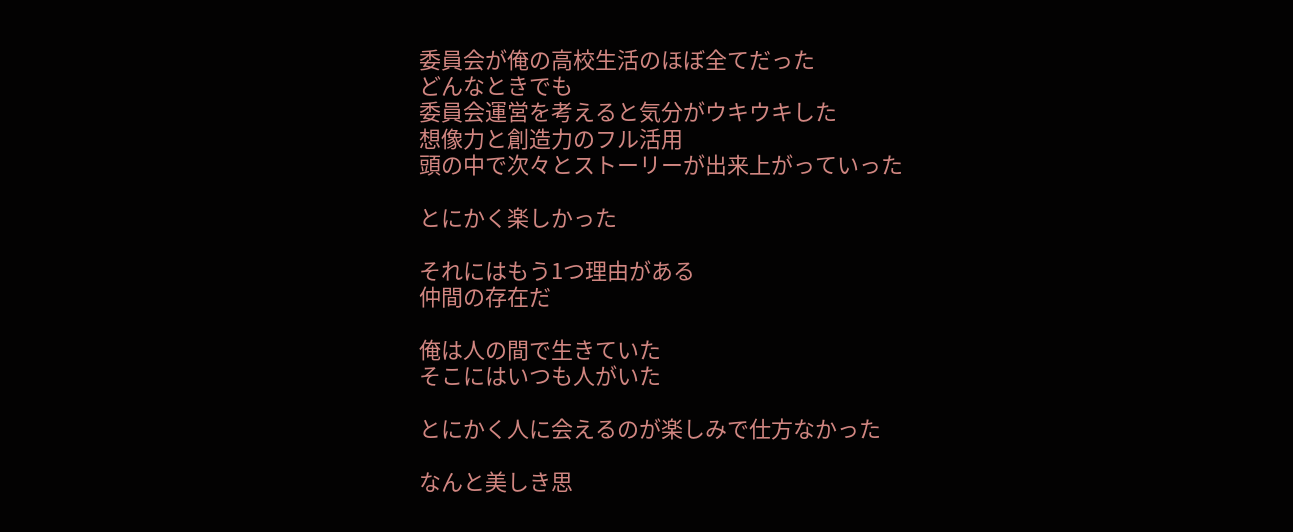委員会が俺の高校生活のほぼ全てだった
どんなときでも
委員会運営を考えると気分がウキウキした
想像力と創造力のフル活用
頭の中で次々とストーリーが出来上がっていった

とにかく楽しかった

それにはもう1つ理由がある
仲間の存在だ

俺は人の間で生きていた
そこにはいつも人がいた

とにかく人に会えるのが楽しみで仕方なかった

なんと美しき思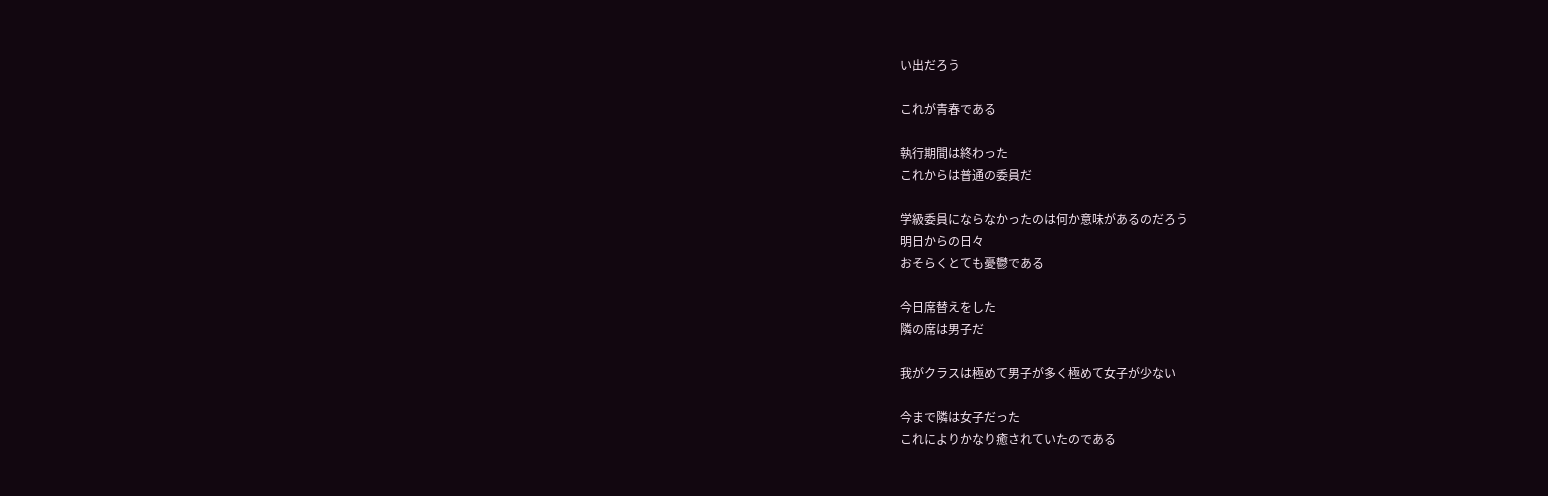い出だろう

これが青春である

執行期間は終わった
これからは普通の委員だ

学級委員にならなかったのは何か意味があるのだろう
明日からの日々
おそらくとても憂鬱である

今日席替えをした
隣の席は男子だ

我がクラスは極めて男子が多く極めて女子が少ない

今まで隣は女子だった
これによりかなり癒されていたのである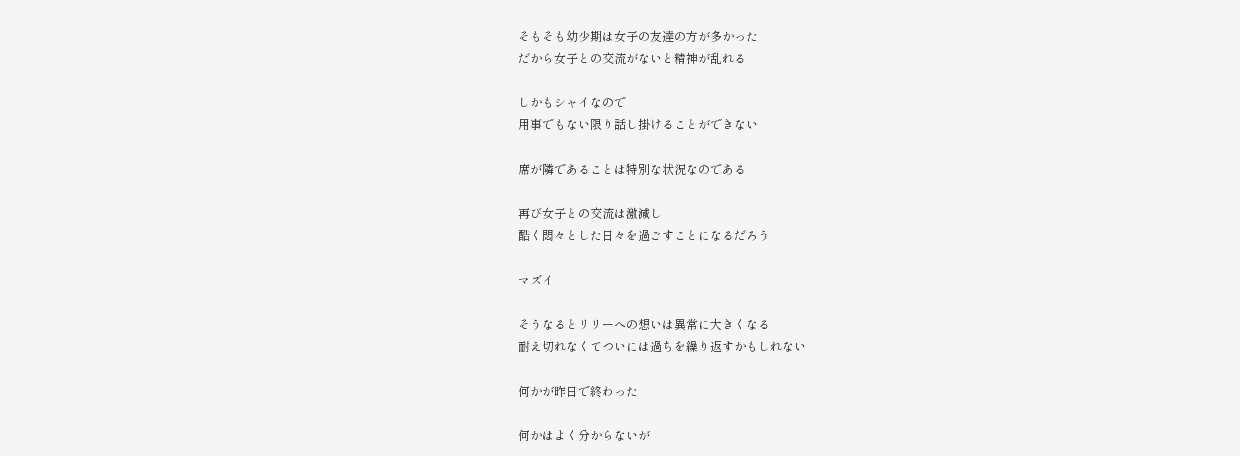そもそも幼少期は女子の友達の方が多かった
だから女子との交流がないと精神が乱れる

しかもシャイなので
用事でもない限り話し掛けることができない

席が隣であることは特別な状況なのである

再び女子との交流は激減し
酷く悶々とした日々を過ごすことになるだろう

マズイ

そうなるとリリーへの想いは異常に大きくなる
耐え切れなくてついには過ちを繰り返すかもしれない

何かが昨日で終わった

何かはよく分からないが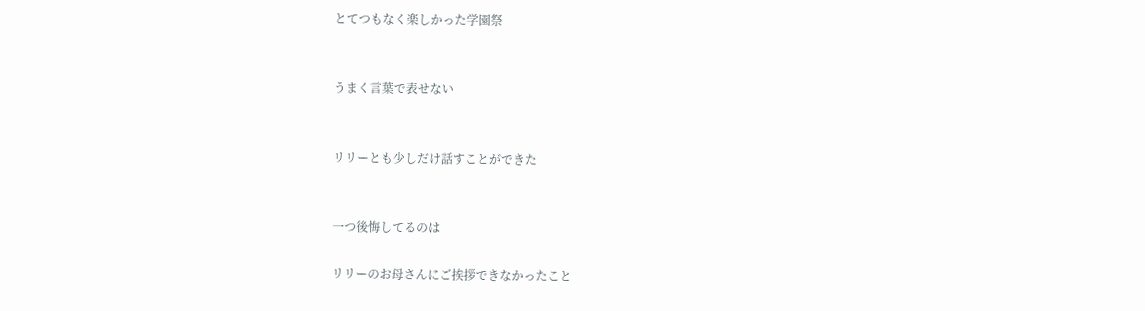とてつもなく楽しかった学園祭


うまく言葉で表せない


リリーとも少しだけ話すことができた


一つ後悔してるのは

リリーのお母さんにご挨拶できなかったこと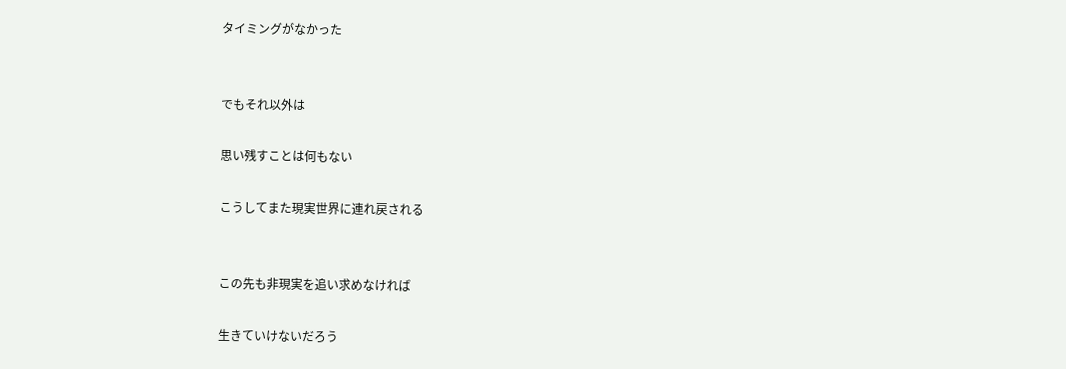タイミングがなかった


でもそれ以外は

思い残すことは何もない

こうしてまた現実世界に連れ戻される


この先も非現実を追い求めなければ

生きていけないだろう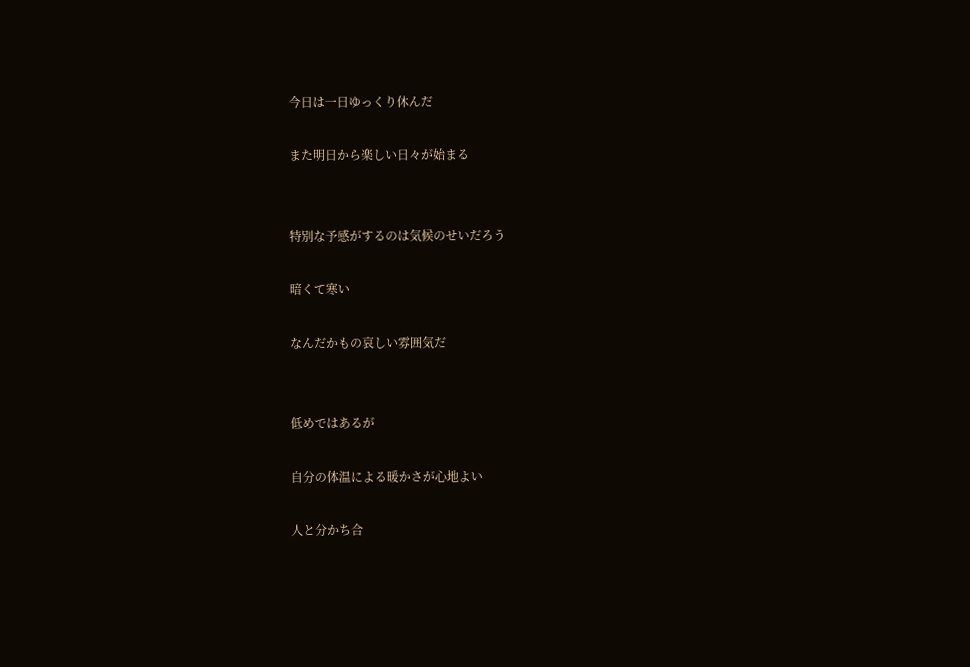今日は一日ゆっくり休んだ

また明日から楽しい日々が始まる


特別な予感がするのは気候のせいだろう

暗くて寒い

なんだかもの哀しい雰囲気だ


低めではあるが

自分の体温による暖かさが心地よい

人と分かち合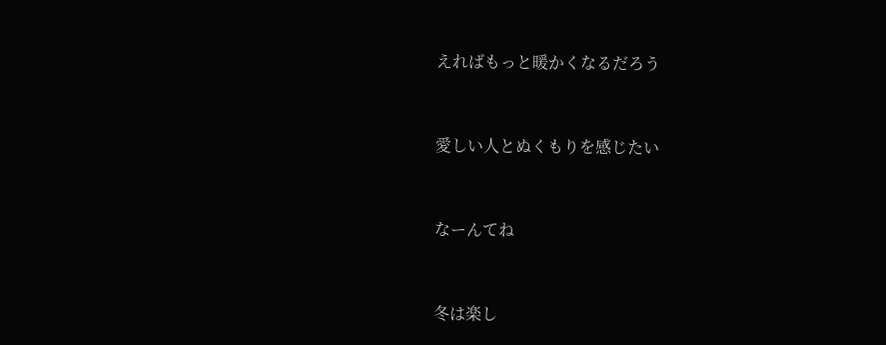えればもっと暖かくなるだろう


愛しい人とぬくもりを感じたい


なーんてね


冬は楽し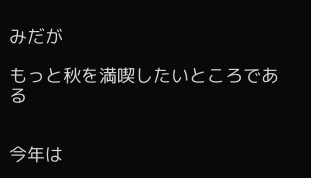みだが

もっと秋を満喫したいところである


今年は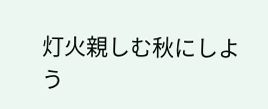灯火親しむ秋にしよう